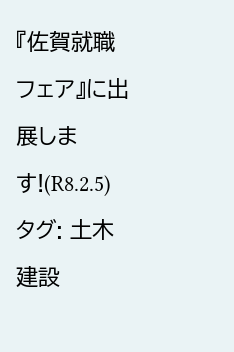『佐賀就職フェア』に出展します!(R8.2.5)
タグ: 土木
建設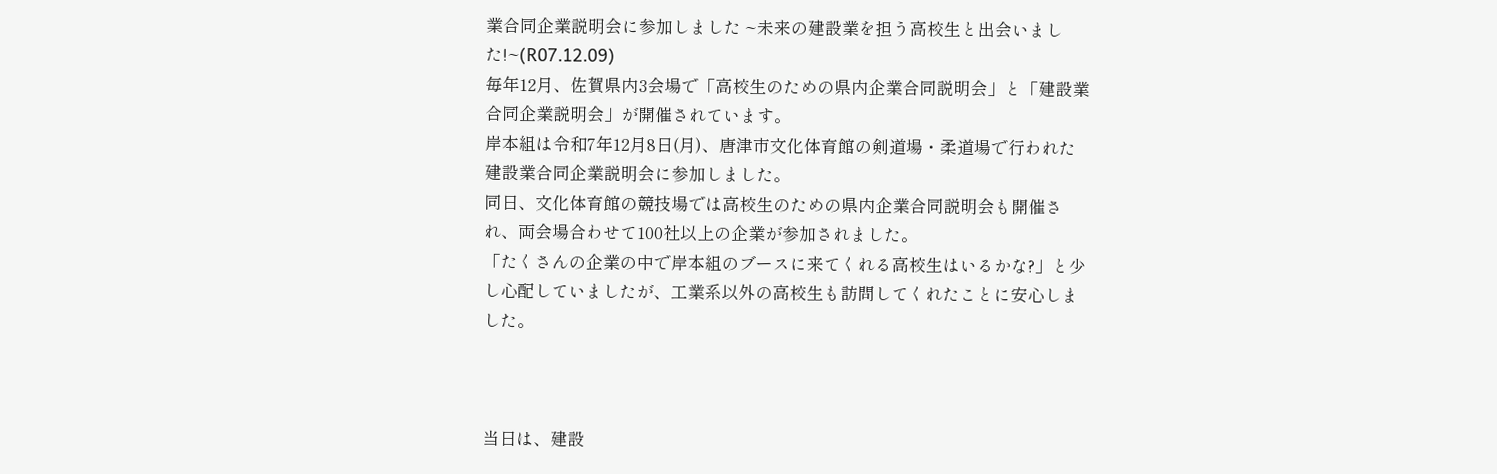業合同企業説明会に参加しました ~未来の建設業を担う高校生と出会いました!~(R07.12.09)
毎年12月、佐賀県内3会場で「高校生のための県内企業合同説明会」と「建設業合同企業説明会」が開催されています。
岸本組は令和7年12月8日(月)、唐津市文化体育館の剣道場・柔道場で行われた建設業合同企業説明会に参加しました。
同日、文化体育館の競技場では高校生のための県内企業合同説明会も開催され、両会場合わせて100社以上の企業が参加されました。
「たくさんの企業の中で岸本組のブースに来てくれる高校生はいるかな?」と少し心配していましたが、工業系以外の高校生も訪問してくれたことに安心しました。



当日は、建設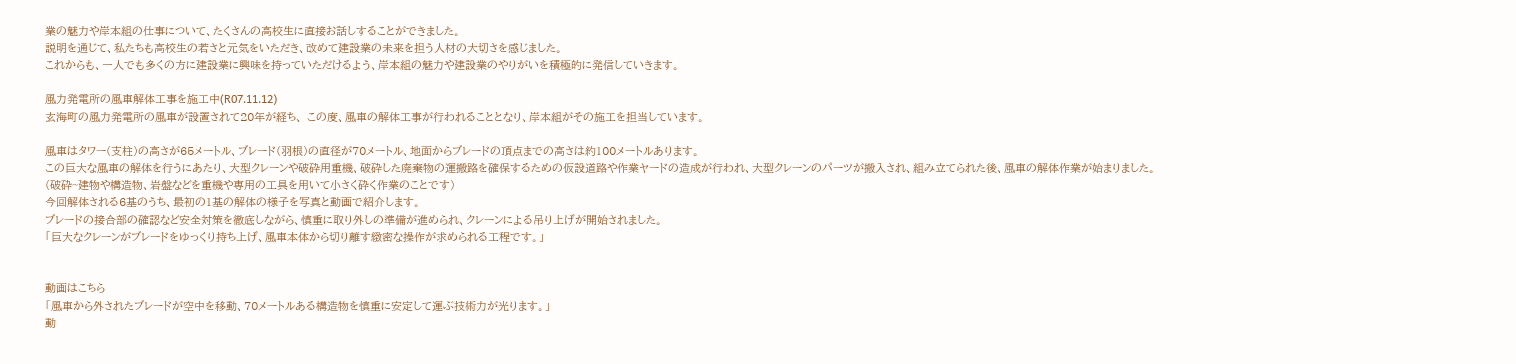業の魅力や岸本組の仕事について、たくさんの高校生に直接お話しすることができました。
説明を通じて、私たちも高校生の若さと元気をいただき、改めて建設業の未来を担う人材の大切さを感じました。
これからも、一人でも多くの方に建設業に興味を持っていただけるよう、岸本組の魅力や建設業のやりがいを積極的に発信していきます。

風力発電所の風車解体工事を施工中(R07.11.12)
玄海町の風力発電所の風車が設置されて20年が経ち、 この度、風車の解体工事が行われることとなり、岸本組がその施工を担当しています。

風車はタワー(支柱)の高さが65メートル、ブレード(羽根)の直径が70メートル、地面からブレードの頂点までの高さは約100メートルあります。
この巨大な風車の解体を行うにあたり、大型クレーンや破砕用重機、破砕した廃棄物の運搬路を確保するための仮設道路や作業ヤードの造成が行われ、大型クレーンのパーツが搬入され、組み立てられた後、風車の解体作業が始まりました。 (破砕~建物や構造物、岩盤などを重機や専用の工具を用いて小さく砕く作業のことです)
今回解体される6基のうち、最初の1基の解体の様子を写真と動画で紹介します。
ブレードの接合部の確認など安全対策を徹底しながら、慎重に取り外しの準備が進められ、クレーンによる吊り上げが開始されました。
「巨大なクレーンがブレードをゆっくり持ち上げ、風車本体から切り離す緻密な操作が求められる工程です。」


動画はこちら
「風車から外されたブレードが空中を移動、70メートルある構造物を慎重に安定して運ぶ技術力が光ります。」
動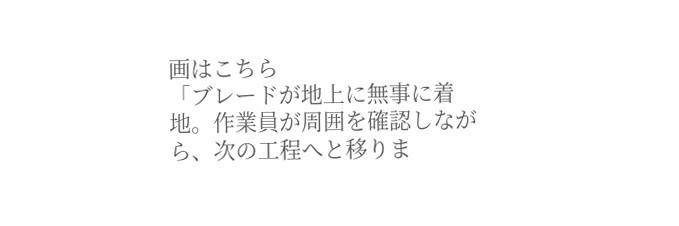画はこちら
「ブレードが地上に無事に着地。作業員が周囲を確認しながら、次の工程へと移りま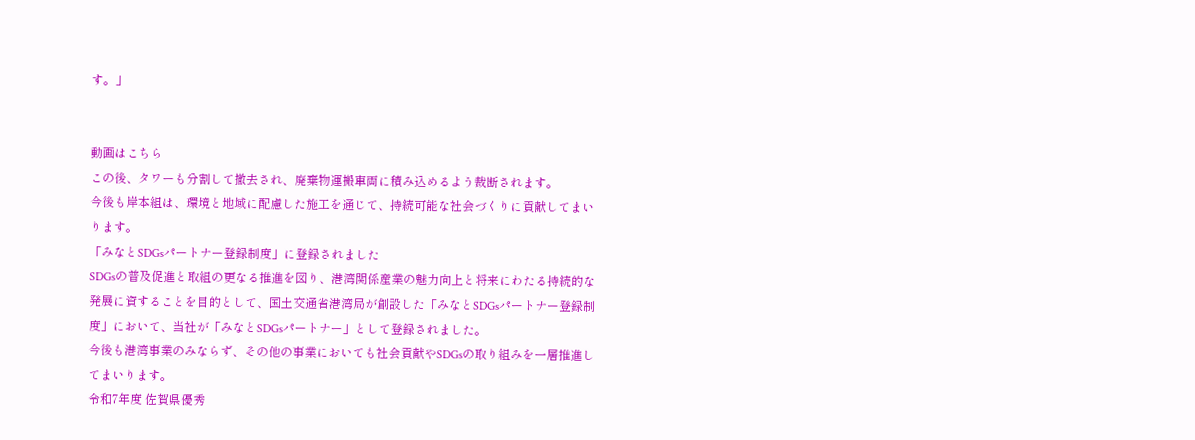す。」


動画はこちら
この後、タワーも分割して撤去され、廃棄物運搬車両に積み込めるよう裁断されます。
今後も岸本組は、環境と地域に配慮した施工を通じて、持続可能な社会づくりに貢献してまいります。
「みなとSDGsパートナー登録制度」に登録されました
SDGsの普及促進と取組の更なる推進を図り、港湾関係産業の魅力向上と将来にわたる持続的な発展に資することを目的として、国土交通省港湾局が創設した「みなとSDGsパートナー登録制度」において、当社が「みなとSDGsパートナー」として登録されました。
今後も港湾事業のみならず、その他の事業においても社会貢献やSDGsの取り組みを一層推進してまいります。
令和7年度 佐賀県優秀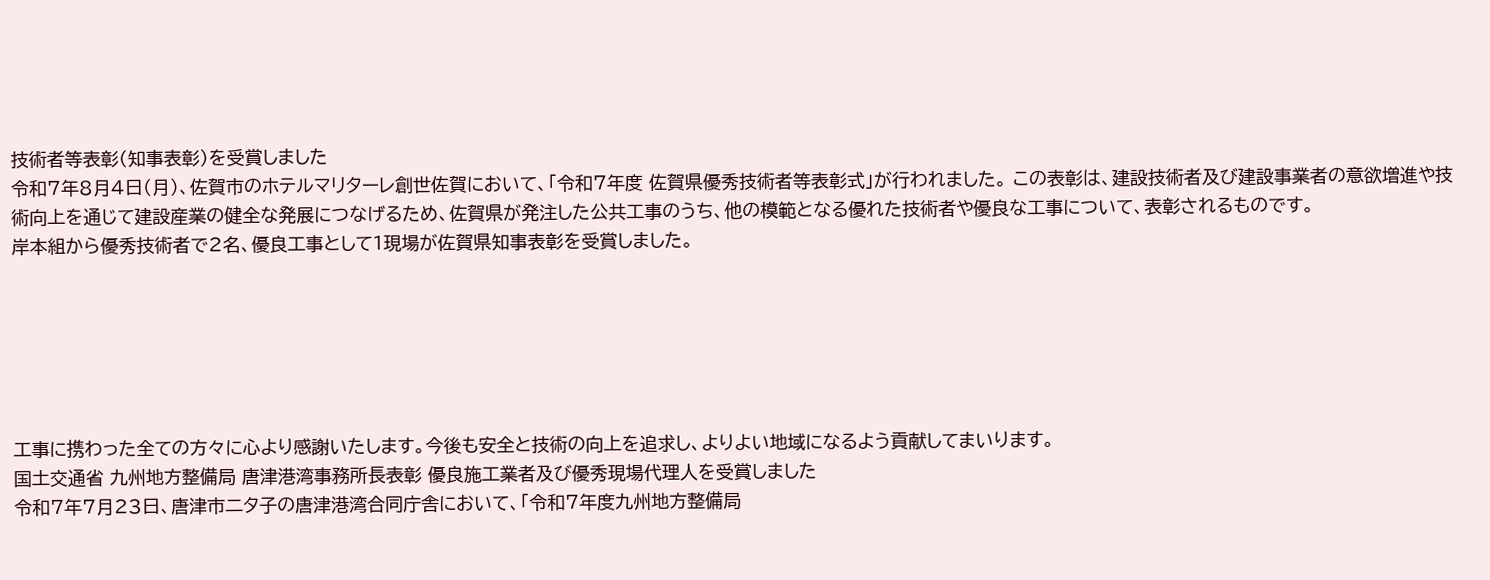技術者等表彰(知事表彰)を受賞しました
令和7年8月4日(月)、佐賀市のホテルマリターレ創世佐賀において、「令和7年度 佐賀県優秀技術者等表彰式」が行われました。 この表彰は、建設技術者及び建設事業者の意欲増進や技術向上を通じて建設産業の健全な発展につなげるため、佐賀県が発注した公共工事のうち、他の模範となる優れた技術者や優良な工事について、表彰されるものです。
岸本組から優秀技術者で2名、優良工事として1現場が佐賀県知事表彰を受賞しました。






工事に携わった全ての方々に心より感謝いたします。今後も安全と技術の向上を追求し、よりよい地域になるよう貢献してまいります。
国土交通省 九州地方整備局 唐津港湾事務所長表彰 優良施工業者及び優秀現場代理人を受賞しました
令和7年7月23日、唐津市二タ子の唐津港湾合同庁舎において、「令和7年度九州地方整備局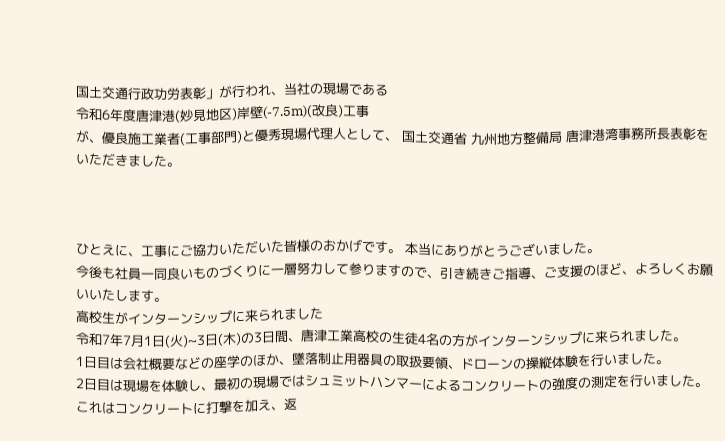国土交通行政功労表彰」が行われ、当社の現場である
令和6年度唐津港(妙見地区)岸壁(-7.5m)(改良)工事
が、優良施工業者(工事部門)と優秀現場代理人として、 国土交通省 九州地方整備局 唐津港湾事務所長表彰をいただきました。



ひとえに、工事にご協力いただいた皆様のおかげです。 本当にありがとうございました。
今後も社員一同良いものづくりに一層努力して参りますので、引き続きご指導、ご支援のほど、よろしくお願いいたします。
高校生がインターンシップに来られました
令和7年7月1日(火)~3日(木)の3日間、唐津工業高校の生徒4名の方がインターンシップに来られました。
1日目は会社概要などの座学のほか、墜落制止用器具の取扱要領、ドローンの操縦体験を行いました。
2日目は現場を体験し、最初の現場ではシュミットハンマーによるコンクリートの強度の測定を行いました。 これはコンクリートに打撃を加え、返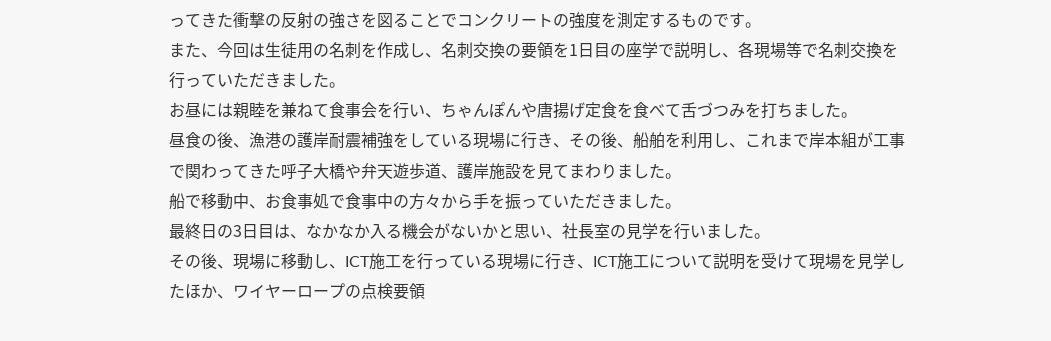ってきた衝撃の反射の強さを図ることでコンクリートの強度を測定するものです。
また、今回は生徒用の名刺を作成し、名刺交換の要領を1日目の座学で説明し、各現場等で名刺交換を行っていただきました。
お昼には親睦を兼ねて食事会を行い、ちゃんぽんや唐揚げ定食を食べて舌づつみを打ちました。
昼食の後、漁港の護岸耐震補強をしている現場に行き、その後、船舶を利用し、これまで岸本組が工事で関わってきた呼子大橋や弁天遊歩道、護岸施設を見てまわりました。
船で移動中、お食事処で食事中の方々から手を振っていただきました。
最終日の3日目は、なかなか入る機会がないかと思い、社長室の見学を行いました。
その後、現場に移動し、ICT施工を行っている現場に行き、ICT施工について説明を受けて現場を見学したほか、ワイヤーロープの点検要領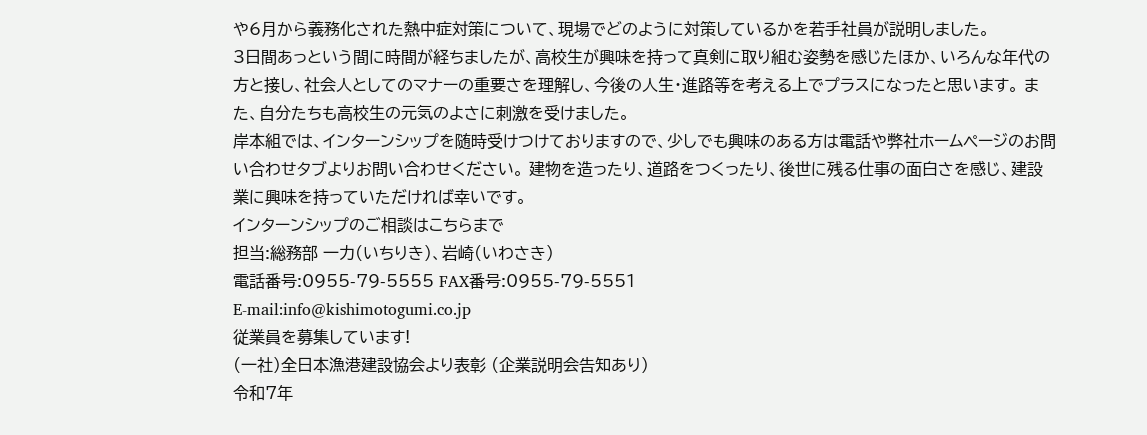や6月から義務化された熱中症対策について、現場でどのように対策しているかを若手社員が説明しました。
3日間あっという間に時間が経ちましたが、高校生が興味を持って真剣に取り組む姿勢を感じたほか、いろんな年代の方と接し、社会人としてのマナーの重要さを理解し、今後の人生・進路等を考える上でプラスになったと思います。 また、自分たちも高校生の元気のよさに刺激を受けました。
岸本組では、インターンシップを随時受けつけておりますので、少しでも興味のある方は電話や弊社ホームページのお問い合わせタブよりお問い合わせください。 建物を造ったり、道路をつくったり、後世に残る仕事の面白さを感じ、建設業に興味を持っていただければ幸いです。
インターンシップのご相談はこちらまで
担当:総務部 一力(いちりき)、岩崎(いわさき)
電話番号:0955-79-5555 FAX番号:0955-79-5551
E-mail:info@kishimotogumi.co.jp
従業員を募集しています!
(一社)全日本漁港建設協会より表彰 (企業説明会告知あり)
令和7年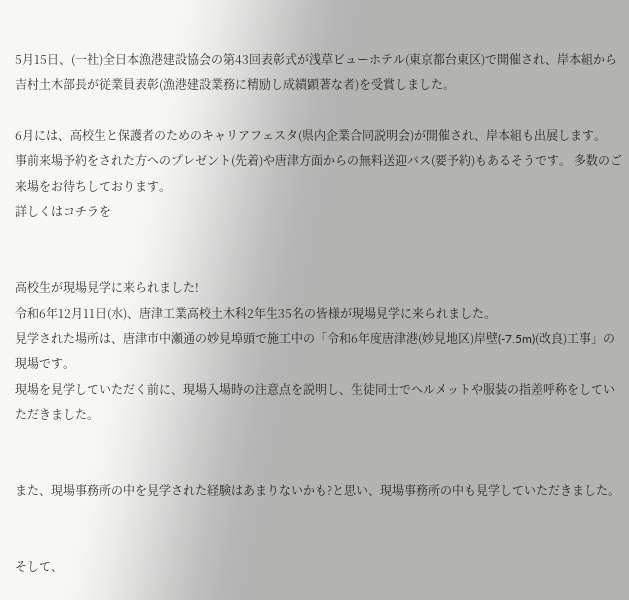5月15日、(一社)全日本漁港建設協会の第43回表彰式が浅草ビューホテル(東京都台東区)で開催され、岸本組から吉村土木部長が従業員表彰(漁港建設業務に精励し成績顕著な者)を受賞しました。

6月には、高校生と保護者のためのキャリアフェスタ(県内企業合同説明会)が開催され、岸本組も出展します。
事前来場予約をされた方へのプレゼント(先着)や唐津方面からの無料送迎バス(要予約)もあるそうです。 多数のご来場をお待ちしております。
詳しくはコチラを


高校生が現場見学に来られました!
令和6年12月11日(水)、唐津工業高校土木科2年生35名の皆様が現場見学に来られました。
見学された場所は、唐津市中瀬通の妙見埠頭で施工中の「令和6年度唐津港(妙見地区)岸壁(-7.5m)(改良)工事」の現場です。
現場を見学していただく前に、現場入場時の注意点を説明し、生徒同士でヘルメットや服装の指差呼称をしていただきました。


また、現場事務所の中を見学された経験はあまりないかも?と思い、現場事務所の中も見学していただきました。


そして、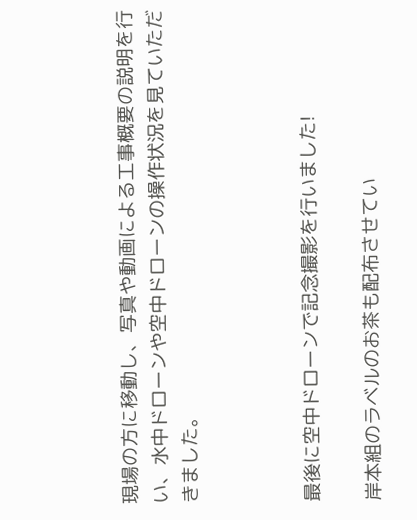現場の方に移動し、写真や動画による工事概要の説明を行い、水中ドローンや空中ドローンの操作状況を見ていただきました。



最後に空中ドローンで記念撮影を行いました!

岸本組のラベルのお茶も配布させてい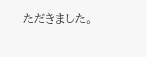ただきました。